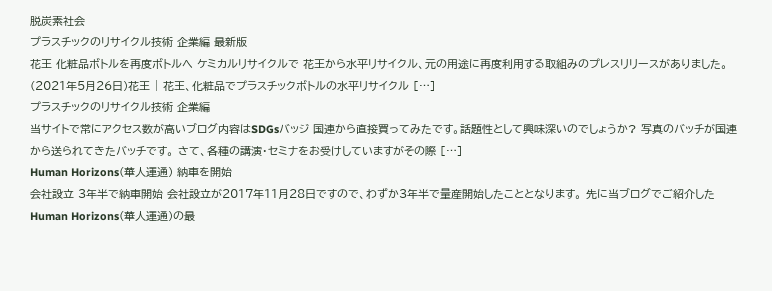脱炭素社会
プラスチックのリサイクル技術 企業編 最新版
花王 化粧品ボトルを再度ボトルへ ケミカルリサイクルで 花王から水平リサイクル、元の用途に再度利用する取組みのプレスリリースがありました。(2021年5月26日)花王 | 花王、化粧品でプラスチックボトルの水平リサイクル […]
プラスチックのリサイクル技術 企業編
当サイトで常にアクセス数が高いブログ内容はSDGsバッジ 国連から直接買ってみたです。話題性として興味深いのでしょうか? 写真のバッチが国連から送られてきたバッチです。 さて、各種の講演・セミナをお受けしていますがその際 […]
Human Horizons(華人運通) 納車を開始
会社設立 3年半で納車開始 会社設立が2017年11月28日ですので、わずか3年半で量産開始したこととなります。 先に当ブログでご紹介したHuman Horizons(華人運通)の最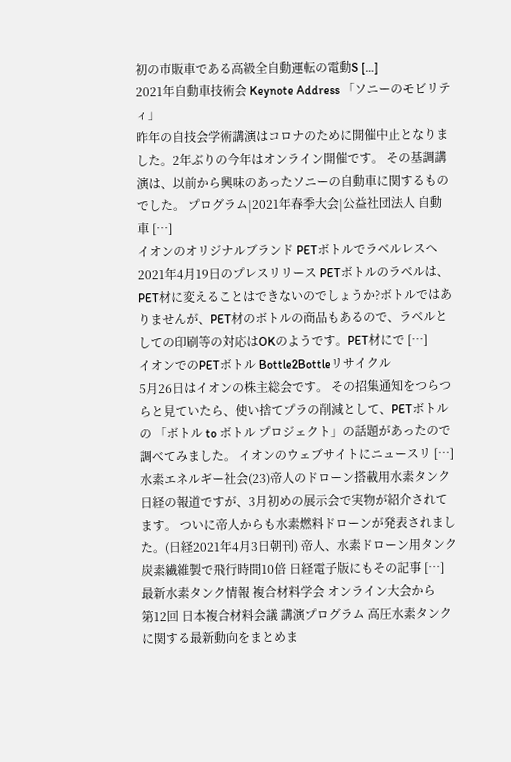初の市販車である高級全自動運転の電動S […]
2021年自動車技術会 Keynote Address 「ソニーのモビリティ」
昨年の自技会学術講演はコロナのために開催中止となりました。2年ぶりの今年はオンライン開催です。 その基調講演は、以前から興味のあったソニーの自動車に関するものでした。 プログラム|2021年春季大会|公益社団法人 自動車 […]
イオンのオリジナルブランド PETボトルでラベルレスへ
2021年4月19日のプレスリリース PETボトルのラベルは、PET材に変えることはできないのでしょうか?ボトルではありませんが、PET材のボトルの商品もあるので、ラベルとしての印刷等の対応はOKのようです。PET材にで […]
イオンでのPETボトル Bottle2Bottleリサイクル
5月26日はイオンの株主総会です。 その招集通知をつらつらと見ていたら、使い捨てプラの削減として、PETボトルの 「ボトル to ボトル プロジェクト」の話題があったので調べてみました。 イオンのウェブサイトにニュースリ […]
水素エネルギー社会(23)帝人のドローン搭載用水素タンク
日経の報道ですが、3月初めの展示会で実物が紹介されてます。 ついに帝人からも水素燃料ドローンが発表されました。(日経2021年4月3日朝刊) 帝人、水素ドローン用タンク 炭素繊維製で飛行時間10倍 日経電子版にもその記事 […]
最新水素タンク情報 複合材料学会 オンライン大会から
第12回 日本複合材料会議 講演プログラム 高圧水素タンクに関する最新動向をまとめま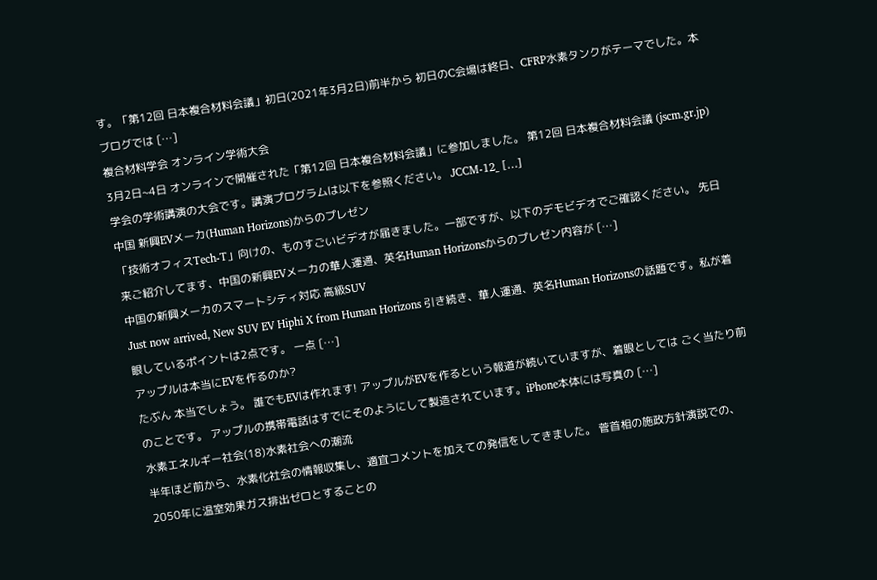す。「第12回 日本複合材料会議」初日(2021年3月2日)前半から 初日のC会場は終日、CFRP水素タンクがテーマでした。本ブログでは […]
複合材料学会 オンライン学術大会
3月2日~4日 オンラインで開催された「第12回 日本複合材料会議」に参加しました。 第12回 日本複合材料会議 (jscm.gr.jp) 学会の学術講演の大会です。講演プログラムは以下を参照ください。 JCCM-12_ […]
中国 新興EVメーカ(Human Horizons)からのプレゼン
「技術オフィスTech-T」向けの、ものすごいビデオが届きました。一部ですが、以下のデモビデオでご確認ください。 先日来ご紹介してます、中国の新興EVメーカの華人運通、英名Human Horizonsからのプレゼン内容が […]
中国の新興メーカのスマートシティ対応 高級SUV
Just now arrived, New SUV EV Hiphi X from Human Horizons 引き続き、華人運通、英名Human Horizonsの話題です。私が着眼しているポイントは2点です。 一点 […]
アップルは本当にEVを作るのか?
たぶん 本当でしょう。 誰でもEVは作れます! アップルがEVを作るという報道が続いていますが、着眼としては ごく当たり前のことです。 アップルの携帯電話はすでにそのようにして製造されています。iPhone本体には写真の […]
水素エネルギー社会(18)水素社会への潮流
半年ほど前から、水素化社会の情報収集し、適宜コメントを加えての発信をしてきました。 菅首相の施政方針演説での、2050年に温室効果ガス排出ゼロとすることの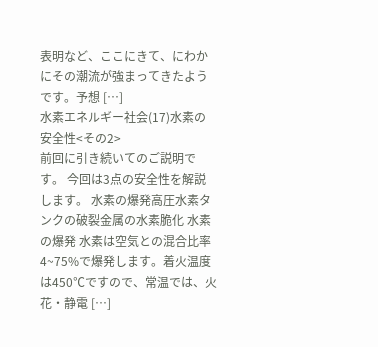表明など、ここにきて、にわかにその潮流が強まってきたようです。予想 […]
水素エネルギー社会(17)水素の安全性<その2>
前回に引き続いてのご説明です。 今回は3点の安全性を解説します。 水素の爆発高圧水素タンクの破裂金属の水素脆化 水素の爆発 水素は空気との混合比率 4~75%で爆発します。着火温度は450℃ですので、常温では、火花・静電 […]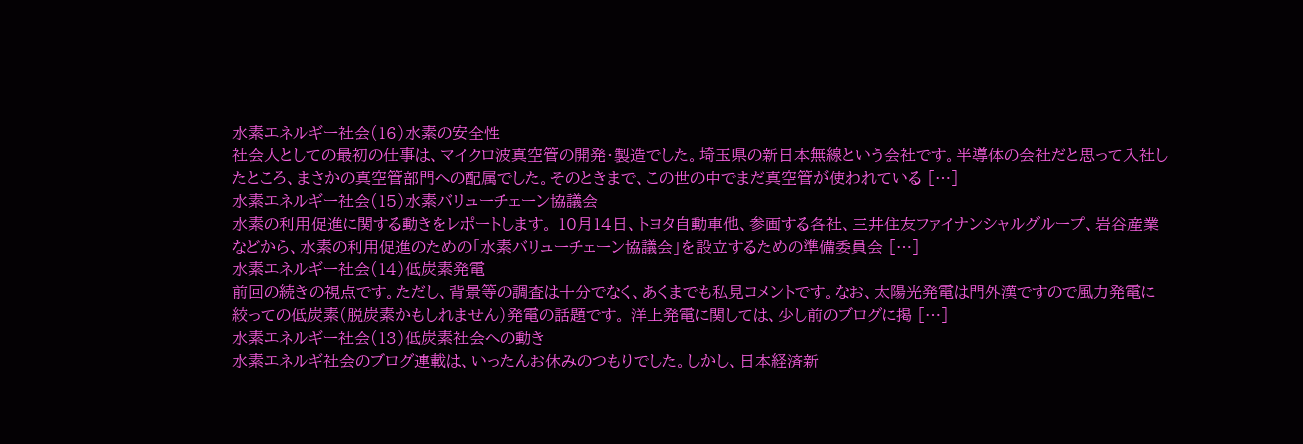水素エネルギー社会(16)水素の安全性
社会人としての最初の仕事は、マイクロ波真空管の開発・製造でした。埼玉県の新日本無線という会社です。半導体の会社だと思って入社したところ、まさかの真空管部門への配属でした。そのときまで、この世の中でまだ真空管が使われている […]
水素エネルギー社会(15)水素バリューチェーン協議会
水素の利用促進に関する動きをレポートします。 10月14日、トヨタ自動車他、参画する各社、三井住友ファイナンシャルグループ、岩谷産業などから、水素の利用促進のための「水素バリューチェーン協議会」を設立するための準備委員会 […]
水素エネルギー社会(14)低炭素発電
前回の続きの視点です。ただし、背景等の調査は十分でなく、あくまでも私見コメントです。なお、太陽光発電は門外漢ですので風力発電に絞っての低炭素(脱炭素かもしれません)発電の話題です。 洋上発電に関しては、少し前のブログに掲 […]
水素エネルギー社会(13)低炭素社会への動き
水素エネルギ社会のブログ連載は、いったんお休みのつもりでした。しかし、日本経済新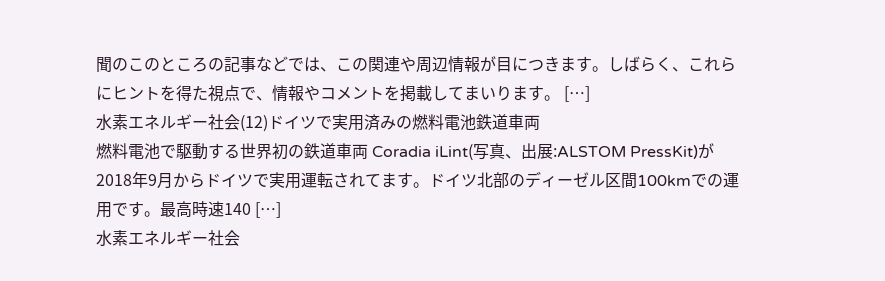聞のこのところの記事などでは、この関連や周辺情報が目につきます。しばらく、これらにヒントを得た視点で、情報やコメントを掲載してまいります。 […]
水素エネルギー社会(12)ドイツで実用済みの燃料電池鉄道車両
燃料電池で駆動する世界初の鉄道車両 Coradia iLint(写真、出展:ALSTOM PressKit)が2018年9月からドイツで実用運転されてます。ドイツ北部のディーゼル区間100kmでの運用です。最高時速140 […]
水素エネルギー社会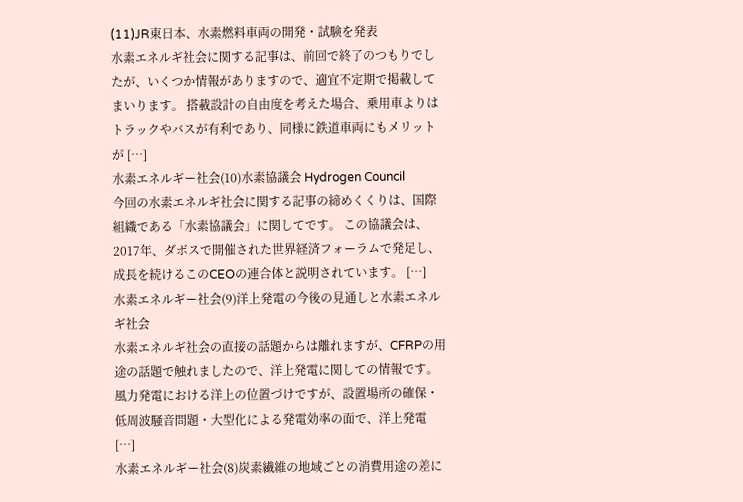(11)JR東日本、水素燃料車両の開発・試験を発表
水素エネルギ社会に関する記事は、前回で終了のつもりでしたが、いくつか情報がありますので、適宜不定期で掲載してまいります。 搭載設計の自由度を考えた場合、乗用車よりはトラックやバスが有利であり、同様に鉄道車両にもメリットが […]
水素エネルギー社会(10)水素協議会 Hydrogen Council
今回の水素エネルギ社会に関する記事の締めくくりは、国際組織である「水素協議会」に関してです。 この協議会は、 2017年、ダボスで開催された世界経済フォーラムで発足し、成長を続けるこのCEOの連合体と説明されています。 […]
水素エネルギー社会(9)洋上発電の今後の見通しと水素エネルギ社会
水素エネルギ社会の直接の話題からは離れますが、CFRPの用途の話題で触れましたので、洋上発電に関しての情報です。 風力発電における洋上の位置づけですが、設置場所の確保・低周波騒音問題・大型化による発電効率の面で、洋上発電 […]
水素エネルギー社会(8)炭素繊維の地域ごとの消費用途の差に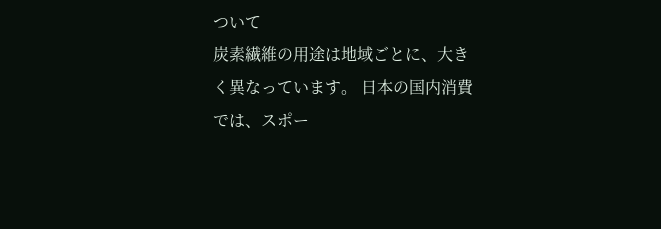ついて
炭素繊維の用途は地域ごとに、大きく異なっています。 日本の国内消費では、スポー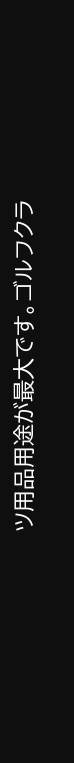ツ用品用途が最大です。ゴルフクラ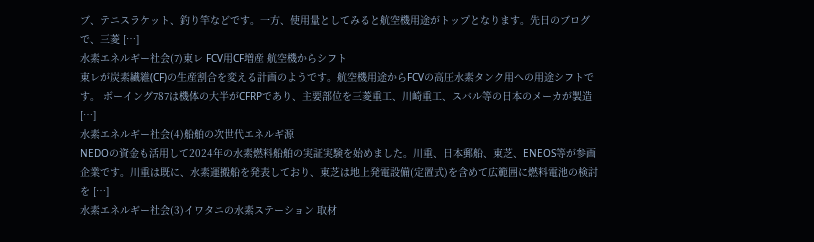ブ、テニスラケット、釣り竿などです。一方、使用量としてみると航空機用途がトップとなります。先日のブログで、三菱 […]
水素エネルギー社会(7)東レ FCV用CF増産 航空機からシフト
東レが炭素繊維(CF)の生産割合を変える計画のようです。航空機用途からFCVの高圧水素タンク用への用途シフトです。 ボーイング787は機体の大半がCFRPであり、主要部位を三菱重工、川崎重工、スバル等の日本のメーカが製造 […]
水素エネルギー社会(4)船舶の次世代エネルギ源
NEDOの資金も活用して2024年の水素燃料船舶の実証実験を始めました。川重、日本郵船、東芝、ENEOS等が参画企業です。川重は既に、水素運搬船を発表しており、東芝は地上発電設備(定置式)を含めて広範囲に燃料電池の検討を […]
水素エネルギー社会(3)イワタニの水素ステーション 取材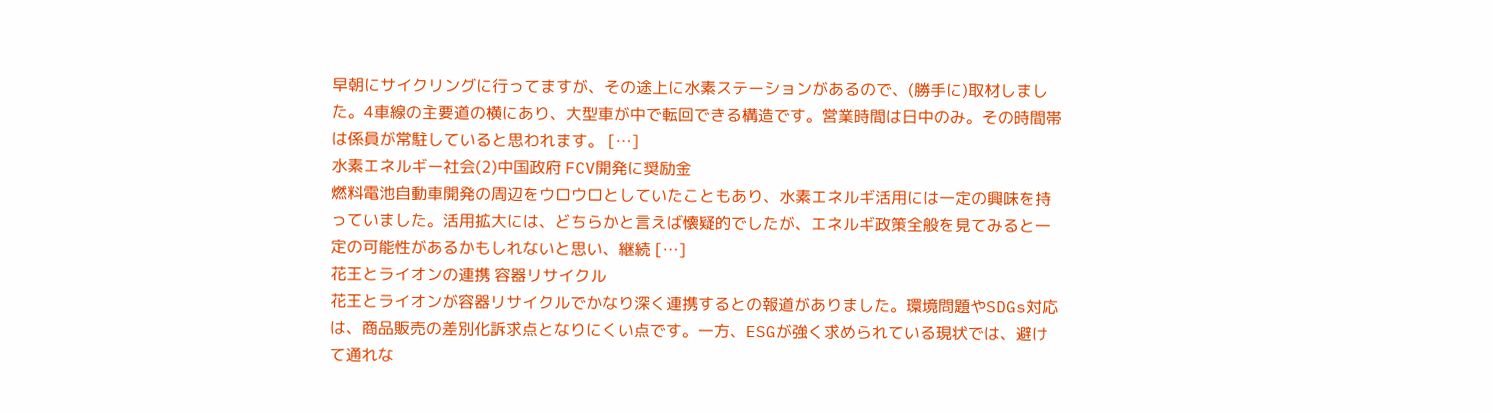早朝にサイクリングに行ってますが、その途上に水素ステーションがあるので、(勝手に)取材しました。4車線の主要道の横にあり、大型車が中で転回できる構造です。営業時間は日中のみ。その時間帯は係員が常駐していると思われます。 […]
水素エネルギー社会(2)中国政府 FCV開発に奨励金
燃料電池自動車開発の周辺をウロウロとしていたこともあり、水素エネルギ活用には一定の興味を持っていました。活用拡大には、どちらかと言えば懐疑的でしたが、エネルギ政策全般を見てみると一定の可能性があるかもしれないと思い、継続 […]
花王とライオンの連携 容器リサイクル
花王とライオンが容器リサイクルでかなり深く連携するとの報道がありました。環境問題やSDGs対応は、商品販売の差別化訴求点となりにくい点です。一方、ESGが強く求められている現状では、避けて通れな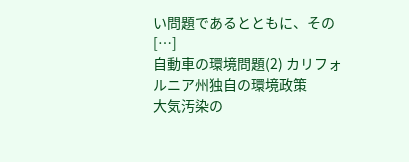い問題であるとともに、その […]
自動車の環境問題(2) カリフォルニア州独自の環境政策
大気汚染の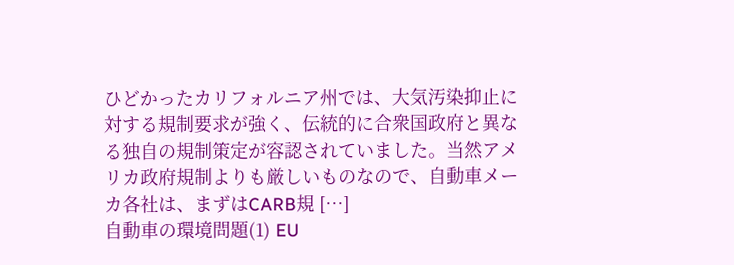ひどかったカリフォルニア州では、大気汚染抑止に対する規制要求が強く、伝統的に合衆国政府と異なる独自の規制策定が容認されていました。当然アメリカ政府規制よりも厳しいものなので、自動車メーカ各社は、まずはCARB規 […]
自動車の環境問題(1) EU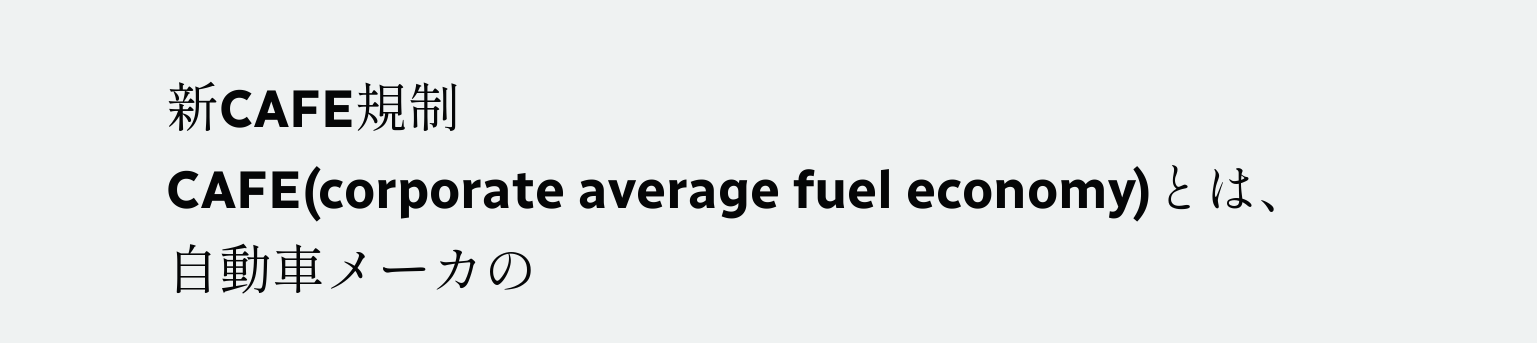新CAFE規制
CAFE(corporate average fuel economy)とは、自動車メーカの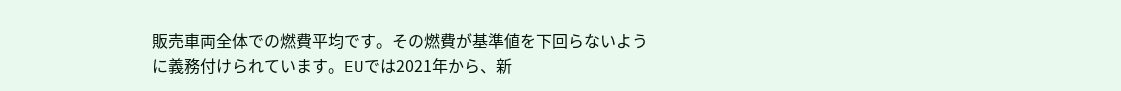販売車両全体での燃費平均です。その燃費が基準値を下回らないように義務付けられています。EUでは2021年から、新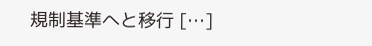規制基準へと移行 […]